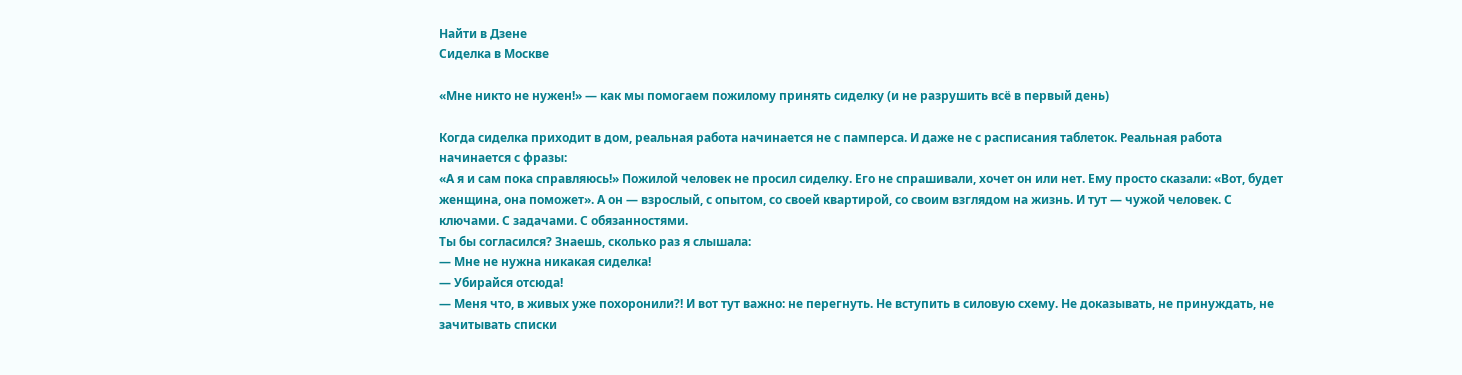Найти в Дзене
Сиделка в Москве

«Мне никто не нужен!» — как мы помогаем пожилому принять сиделку (и не разрушить всё в первый день)

Когда сиделка приходит в дом, реальная работа начинается не с памперса. И даже не с расписания таблеток. Реальная работа начинается с фразы:
«А я и сам пока справляюсь!» Пожилой человек не просил сиделку. Его не спрашивали, хочет он или нет. Ему просто сказали: «Вот, будет женщина, она поможет». А он — взрослый, с опытом, со своей квартирой, со своим взглядом на жизнь. И тут — чужой человек. С ключами. С задачами. С обязанностями.
Ты бы согласился? Знаешь, сколько раз я слышала:
— Мне не нужна никакая сиделка!
— Убирайся отсюда!
— Меня что, в живых уже похоронили?! И вот тут важно: не перегнуть. Не вступить в силовую схему. Не доказывать, не принуждать, не зачитывать списки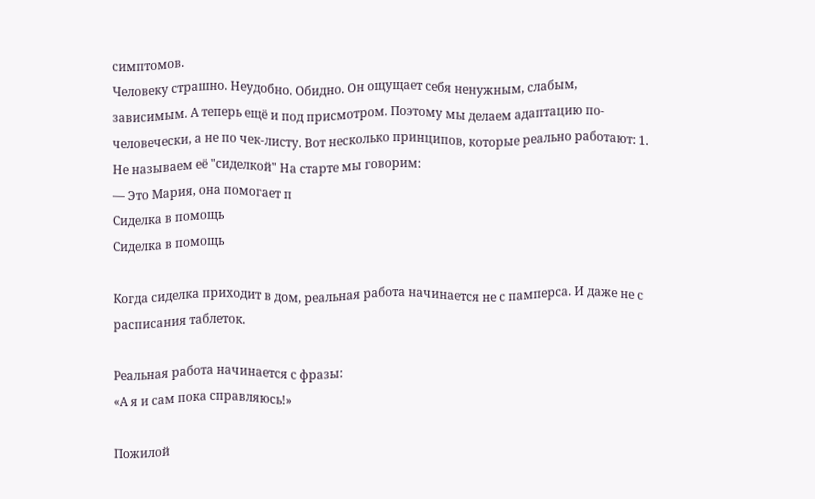симптомов.
Человеку страшно. Неудобно. Обидно. Он ощущает себя ненужным, слабым, зависимым. А теперь ещё и под присмотром. Поэтому мы делаем адаптацию по-человечески, а не по чек-листу. Вот несколько принципов, которые реально работают: 1. Не называем её "сиделкой" На старте мы говорим:
— Это Мария, она помогает п
Сиделка в помощь
Сиделка в помощь

Когда сиделка приходит в дом, реальная работа начинается не с памперса. И даже не с расписания таблеток.

Реальная работа начинается с фразы:
«А я и сам пока справляюсь!»

Пожилой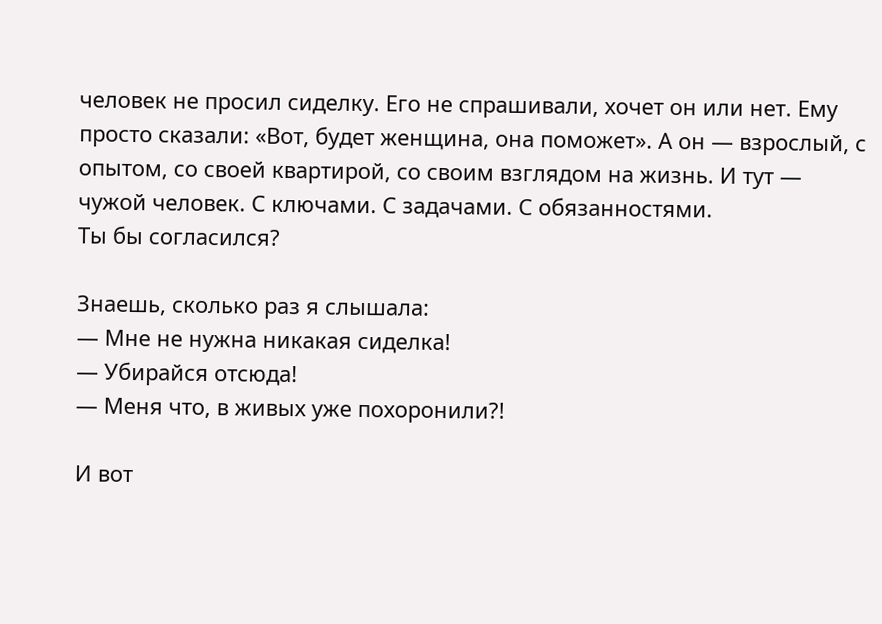человек не просил сиделку. Его не спрашивали, хочет он или нет. Ему просто сказали: «Вот, будет женщина, она поможет». А он — взрослый, с опытом, со своей квартирой, со своим взглядом на жизнь. И тут — чужой человек. С ключами. С задачами. С обязанностями.
Ты бы согласился?

Знаешь, сколько раз я слышала:
— Мне не нужна никакая сиделка!
— Убирайся отсюда!
— Меня что, в живых уже похоронили?!

И вот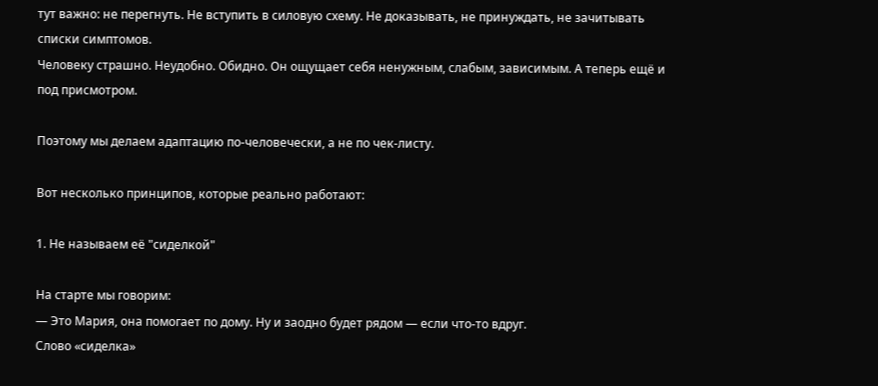тут важно: не перегнуть. Не вступить в силовую схему. Не доказывать, не принуждать, не зачитывать списки симптомов.
Человеку страшно. Неудобно. Обидно. Он ощущает себя ненужным, слабым, зависимым. А теперь ещё и под присмотром.

Поэтому мы делаем адаптацию по-человечески, а не по чек-листу.

Вот несколько принципов, которые реально работают:

1. Не называем её "сиделкой"

На старте мы говорим:
— Это Мария, она помогает по дому. Ну и заодно будет рядом — если что-то вдруг.
Слово «сиделка»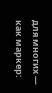для многих — как маркер: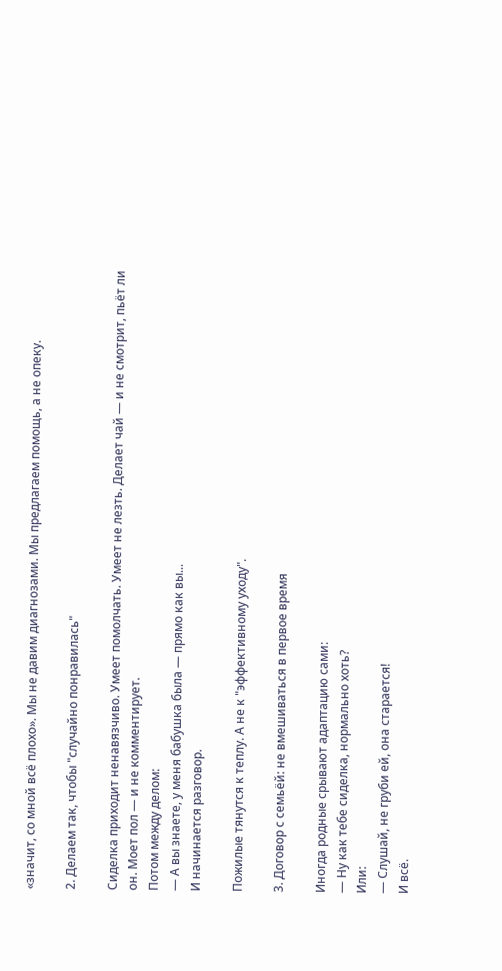«значит, со мной всё плохо». Мы не давим диагнозами. Мы предлагаем помощь, а не опеку.

2. Делаем так, чтобы "случайно понравилась"

Сиделка приходит ненавязчиво. Умеет помолчать. Умеет не лезть. Делает чай — и не смотрит, пьёт ли он. Моет пол — и не комментирует.
Потом между делом:
— А вы знаете, у меня бабушка была — прямо как вы...
И начинается разговор.

Пожилые тянутся к теплу. А не к "эффективному уходу".

3. Договор с семьёй: не вмешиваться в первое время

Иногда родные срывают адаптацию сами:
— Ну как тебе сиделка, нормально хоть?
Или:
— Слушай, не груби ей, она старается!
И всё.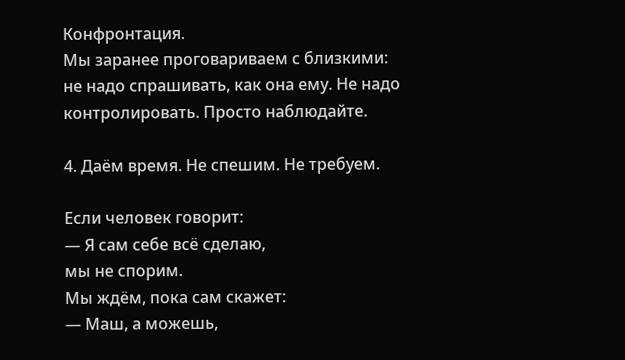Конфронтация.
Мы заранее проговариваем с близкими:
не надо спрашивать, как она ему. Не надо контролировать. Просто наблюдайте.

4. Даём время. Не спешим. Не требуем.

Если человек говорит:
— Я сам себе всё сделаю,
мы не спорим.
Мы ждём, пока сам скажет:
— Маш, а можешь,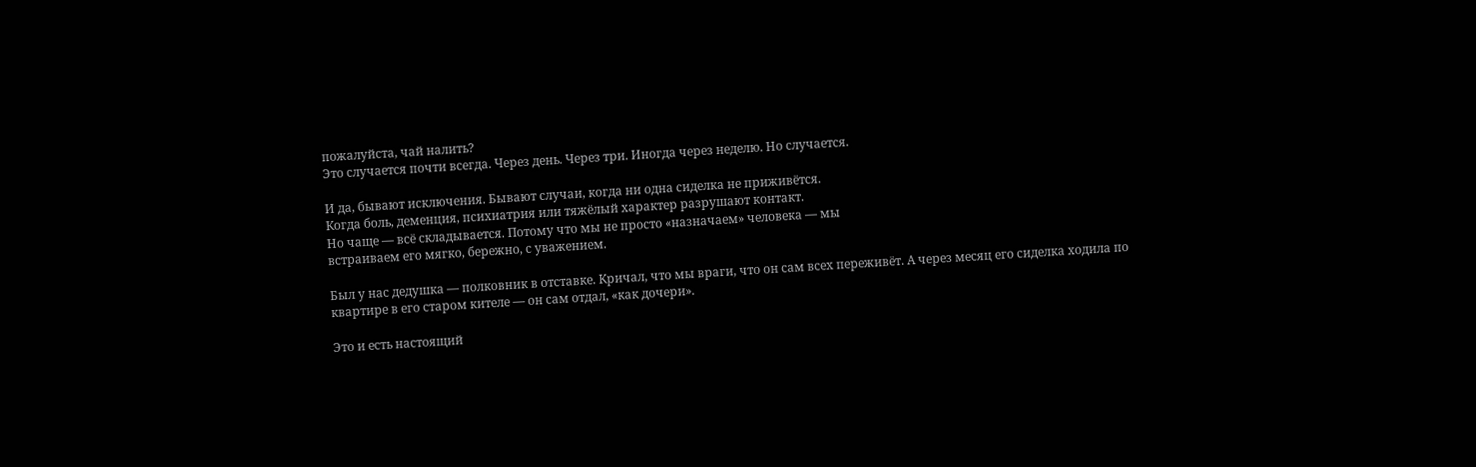пожалуйста, чай налить?
Это случается почти всегда. Через день. Через три. Иногда через неделю. Но случается.

И да, бывают исключения. Бывают случаи, когда ни одна сиделка не приживётся.
Когда боль, деменция, психиатрия или тяжёлый характер разрушают контакт.
Но чаще — всё складывается. Потому что мы не просто «назначаем» человека — мы
встраиваем его мягко, бережно, с уважением.

Был у нас дедушка — полковник в отставке. Кричал, что мы враги, что он сам всех переживёт. А через месяц его сиделка ходила по квартире в его старом кителе — он сам отдал, «как дочери».

Это и есть настоящий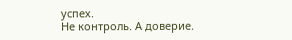успех.
Не контроль. А доверие.